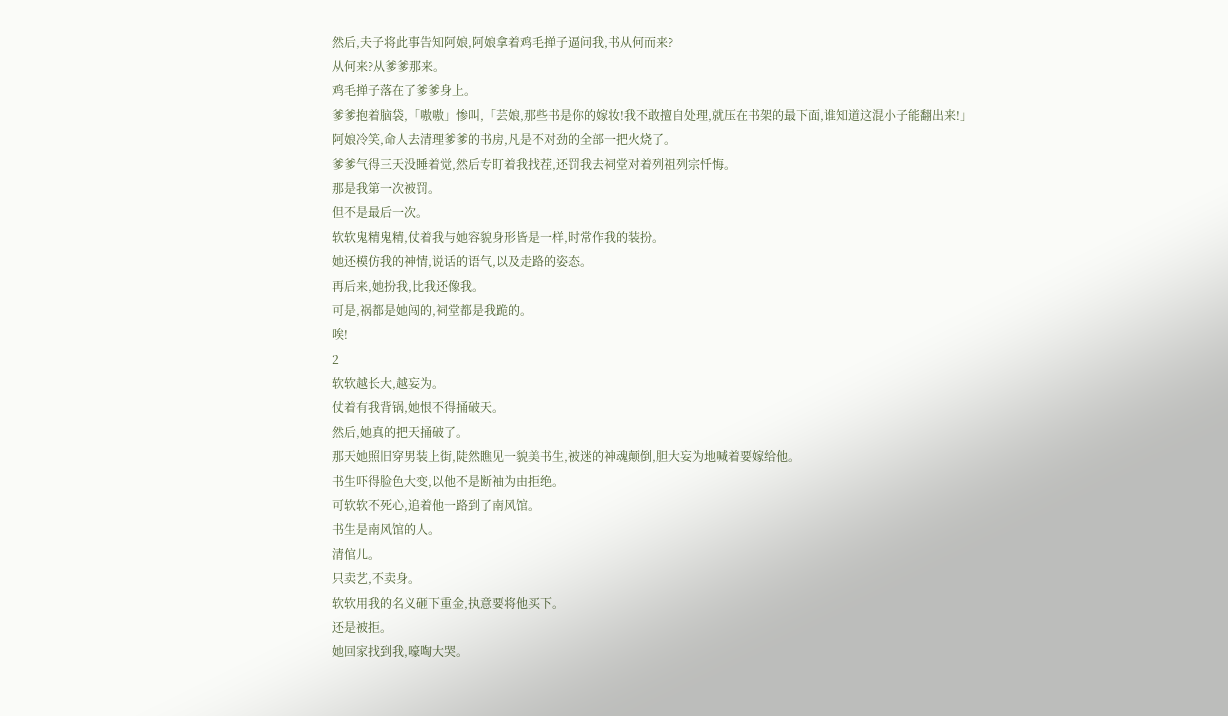然后,夫子将此事告知阿娘,阿娘拿着鸡毛掸子逼问我,书从何而来?
从何来?从爹爹那来。
鸡毛掸子落在了爹爹身上。
爹爹抱着脑袋,「嗷嗷」惨叫,「芸娘,那些书是你的嫁妆!我不敢擅自处理,就压在书架的最下面,谁知道这混小子能翻出来!」
阿娘冷笑,命人去清理爹爹的书房,凡是不对劲的全部一把火烧了。
爹爹气得三天没睡着觉,然后专盯着我找茬,还罚我去祠堂对着列祖列宗忏悔。
那是我第一次被罚。
但不是最后一次。
软软鬼精鬼精,仗着我与她容貌身形皆是一样,时常作我的装扮。
她还模仿我的神情,说话的语气,以及走路的姿态。
再后来,她扮我,比我还像我。
可是,祸都是她闯的,祠堂都是我跪的。
唉!
2
软软越长大,越妄为。
仗着有我背锅,她恨不得捅破天。
然后,她真的把天捅破了。
那天她照旧穿男装上街,陡然瞧见一貌美书生,被迷的神魂颠倒,胆大妄为地喊着要嫁给他。
书生吓得脸色大变,以他不是断袖为由拒绝。
可软软不死心,追着他一路到了南风馆。
书生是南风馆的人。
清倌儿。
只卖艺,不卖身。
软软用我的名义砸下重金,执意要将他买下。
还是被拒。
她回家找到我,嚎啕大哭。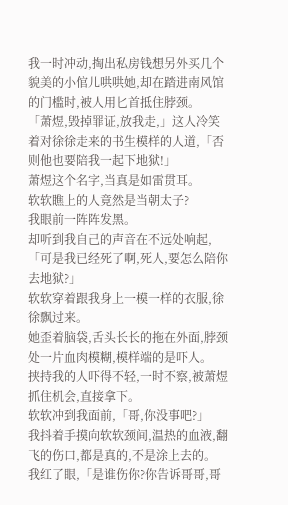我一时冲动,掏出私房钱想另外买几个貌美的小倌儿哄哄她,却在踏进南风馆的门槛时,被人用匕首抵住脖颈。
「萧煜,毁掉罪证,放我走,」这人冷笑着对徐徐走来的书生模样的人道,「否则他也要陪我一起下地狱!」
萧煜这个名字,当真是如雷贯耳。
软软瞧上的人竟然是当朝太子?
我眼前一阵阵发黑。
却听到我自己的声音在不远处响起,「可是我已经死了啊,死人,要怎么陪你去地狱?」
软软穿着跟我身上一模一样的衣服,徐徐飘过来。
她歪着脑袋,舌头长长的拖在外面,脖颈处一片血肉模糊,模样端的是吓人。
挟持我的人吓得不轻,一时不察,被萧煜抓住机会,直接拿下。
软软冲到我面前,「哥,你没事吧?」
我抖着手摸向软软颈间,温热的血液,翻飞的伤口,都是真的,不是涂上去的。
我红了眼,「是谁伤你?你告诉哥哥,哥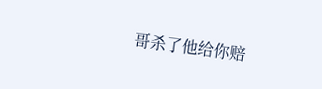哥杀了他给你赔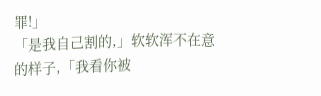罪!」
「是我自己割的,」软软浑不在意的样子,「我看你被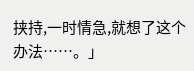挟持,一时情急,就想了这个办法……。」